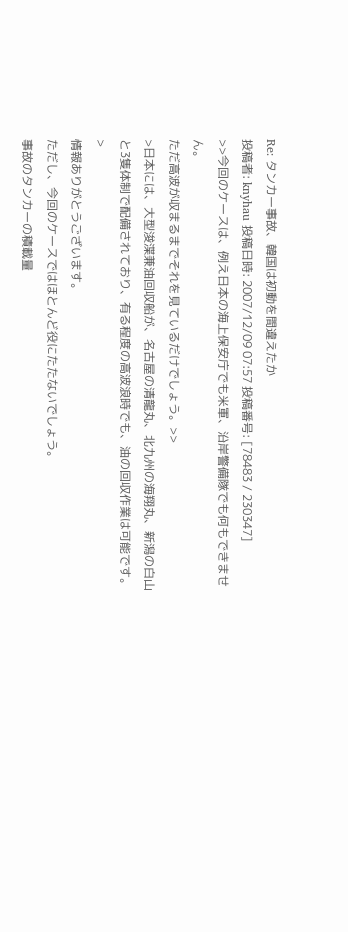Re: タンカー事故、韓国は初動を間違えたか
投稿者: knyhau 投稿日時: 2007/12/09 07:57 投稿番号: [78483 / 230347]
>>今回のケースは、例え日本の海上保安庁でも米軍、沿岸警備隊でも何もできません。
ただ高波が収まるまでそれを見ているだけでしょう。>>
>日本には、大型浚渫兼油回収船が、名古屋の清龍丸、北九州の海翔丸、新潟の白山と3隻体制で配備されており、有る程度の高波浪時でも、油の回収作業は可能です。>
情報ありがとうございます。
ただし、今回のケースではほとんど役にたたないでしょう。
事故のタンカーの積載量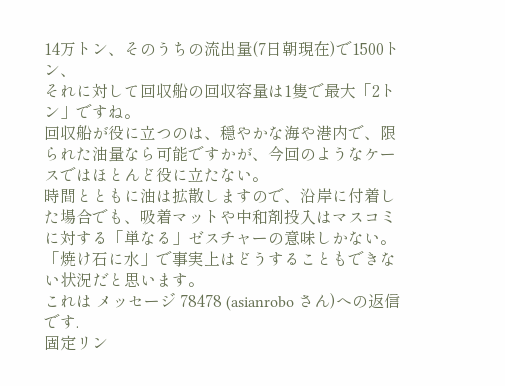14万トン、そのうちの流出量(7日朝現在)で1500トン、
それに対して回収船の回収容量は1隻で最大「2トン」ですね。
回収船が役に立つのは、穏やかな海や港内で、限られた油量なら可能ですかが、今回のようなケースではほとんど役に立たない。
時間とともに油は拡散しますので、沿岸に付着した場合でも、吸着マットや中和剤投入はマスコミに対する「単なる」ゼスチャーの意味しかない。
「焼け石に水」で事実上はどうすることもできない状況だと思います。
これは メッセージ 78478 (asianrobo さん)への返信です.
固定リン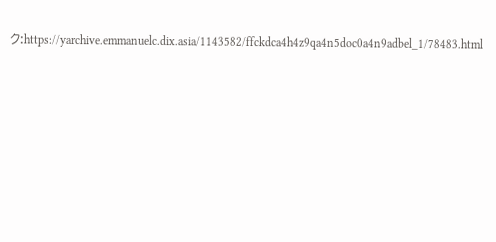ク:https://yarchive.emmanuelc.dix.asia/1143582/ffckdca4h4z9qa4n5doc0a4n9adbel_1/78483.html